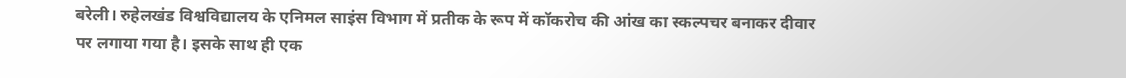बरेली। रुहेलखंड विश्वविद्यालय के एनिमल साइंस विभाग में प्रतीक के रूप में कॉकरोच की आंख का स्कल्पचर बनाकर दीवार पर लगाया गया है। इसके साथ ही एक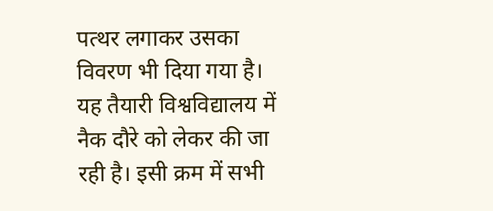पत्थर लगाकर उसका विवरण भी दिया गया है। यह तैयारी विश्वविद्यालय में नैक दौरे को लेकर की जा रही है। इसी क्रम में सभी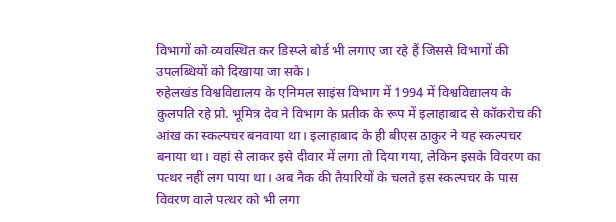विभागों को व्यवस्थित कर डिस्प्ले बोर्ड भी लगाए जा रहे हैं जिससे विभागों की उपलब्धियों को दिखाया जा सके।
रुहेलखंड विश्वविद्यालय के एनिमल साइंस विभाग में 1994 में विश्वविद्यालय के कुलपति रहे प्रो. भूमित्र देव ने विभाग के प्रतीक के रूप में इलाहाबाद से कॉकरोच की आंख का स्कल्पचर बनवाया था। इलाहाबाद के ही बीएस ठाकुर ने यह स्कल्पचर बनाया था। वहां से लाकर इसे दीवार में लगा तो दिया गया, लेकिन इसके विवरण का पत्थर नहीं लग पाया था। अब नैक की तैयारियों के चलते इस स्कल्पचर के पास विवरण वाले पत्थर को भी लगा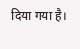दिया गया है।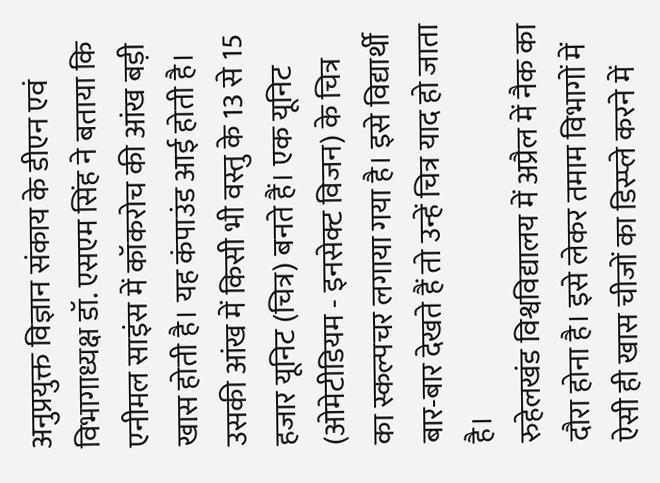अनुप्रयुक्त विज्ञान संकाय के डीएन एवं विभागाध्यक्ष डॉ. एसएम सिंह ने बताया कि एनीमल साइंस में कॉकरोच की आंख बड़ी खास होती है। यह कंपाउंड आई होती है। उसकी आंख में किसी भी वस्तु के 13 से 15 हजार यूनिट (चित्र) बनते हैं। एक यूनिट (ओमेटीडियम - इनसेक्ट विजन) के चित्र का स्कल्पचर लगाया गया है। इसे विद्यार्थी बार-बार देखते हैं तो उन्हें चित्र याद हो जाता है।
रुहेलखंड विश्वविद्यालय में अप्रैल में नैक का दौरा होना है। इसे लेकर तमाम विभागों में ऐसी ही खास चीजों का डिस्प्ले करने में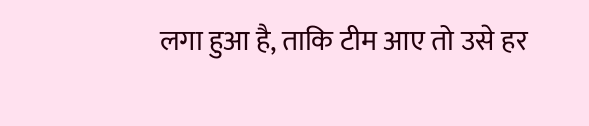लगा हुआ है, ताकि टीम आए तो उसे हर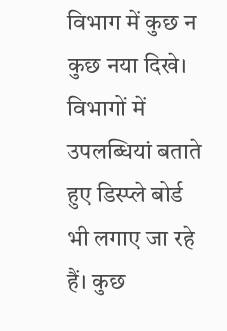विभाग में कुछ न कुछ नया दिखे। विभागों में उपलब्धियां बताते हुए डिस्प्ले बोर्ड भी लगाए जा रहे हैं। कुछ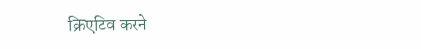क्रिएटिव करने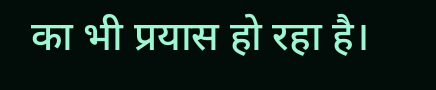का भी प्रयास हो रहा है।